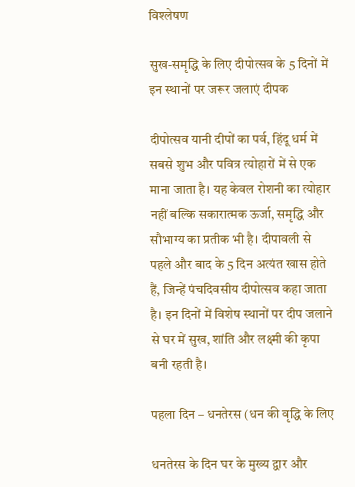विश्लेषण

सुख-समृद्धि के लिए दीपोत्सव के 5 दिनों में इन स्थानों पर जरूर जलाएं दीपक

दीपोत्सव यानी दीपों का पर्व, हिंदू धर्म में सबसे शुभ और पवित्र त्योहारों में से एक माना जाता है। यह केवल रोशनी का त्योहार नहीं बल्कि सकारात्मक ऊर्जा, समृद्धि और सौभाग्य का प्रतीक भी है। दीपावली से पहले और बाद के 5 दिन अत्यंत खास होते हैं, जिन्हें पंचदिवसीय दीपोत्सव कहा जाता है। इन दिनों में विशेष स्थानों पर दीप जलाने से घर में सुख, शांति और लक्ष्मी की कृपा बनी रहती है।

पहला दिन – धनतेरस (धन की वृद्धि के लिए

धनतेरस के दिन घर के मुख्य द्वार और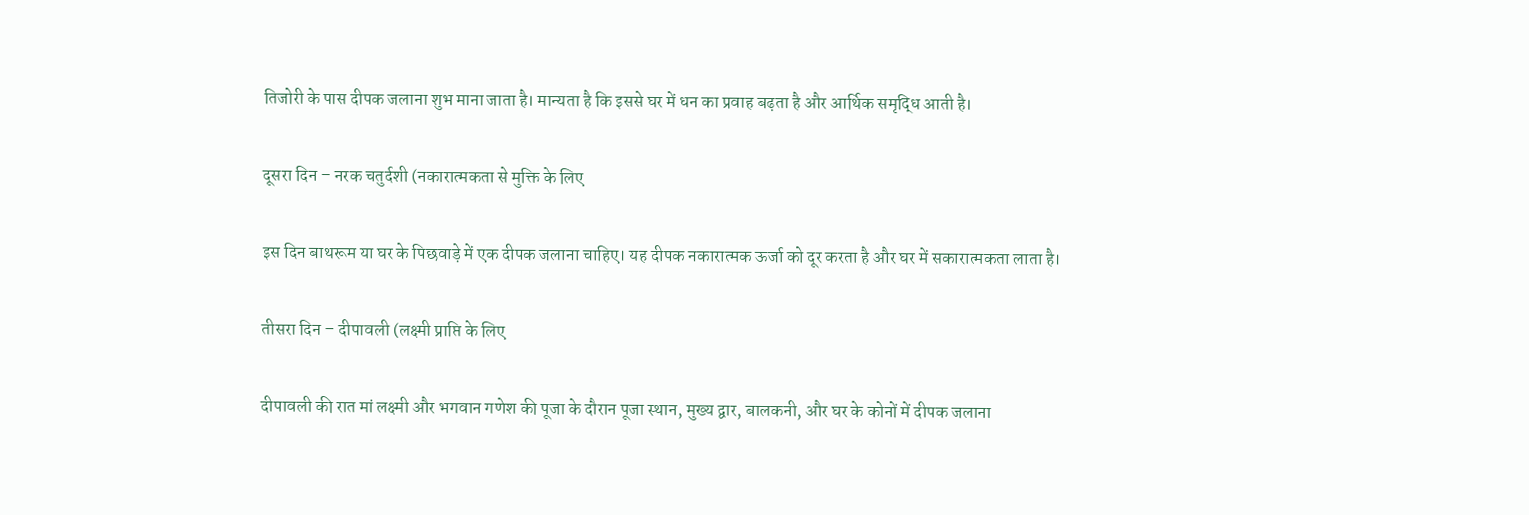तिजोरी के पास दीपक जलाना शुभ माना जाता है। मान्यता है कि इससे घर में धन का प्रवाह बढ़ता है और आर्थिक समृद्धि आती है।

दूसरा दिन – नरक चतुर्दशी (नकारात्मकता से मुक्ति के लिए

इस दिन बाथरूम या घर के पिछवाड़े में एक दीपक जलाना चाहिए। यह दीपक नकारात्मक ऊर्जा को दूर करता है और घर में सकारात्मकता लाता है।

तीसरा दिन – दीपावली (लक्ष्मी प्राप्ति के लिए

दीपावली की रात मां लक्ष्मी और भगवान गणेश की पूजा के दौरान पूजा स्थान, मुख्य द्वार, बालकनी, और घर के कोनों में दीपक जलाना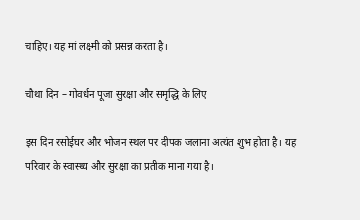चाहिए। यह मां लक्ष्मी को प्रसन्न करता है।

चौथा दिन – गोवर्धन पूजा सुरक्षा और समृद्धि के लिए

इस दिन रसोईघर और भोजन स्थल पर दीपक जलाना अत्यंत शुभ होता है। यह परिवार के स्वास्थ्य और सुरक्षा का प्रतीक माना गया है।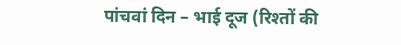पांचवां दिन – भाई दूज (रिश्तों की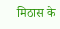मिठास के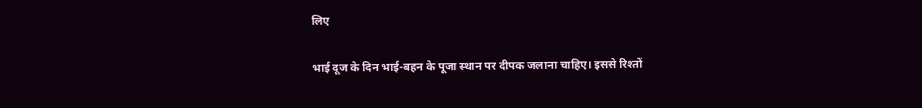लिए

भाई दूज के दिन भाई-बहन के पूजा स्थान पर दीपक जलाना चाहिए। इससे रिश्तों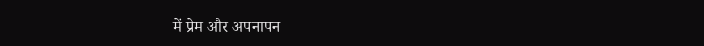में प्रेम और अपनापन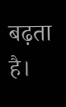बढ़ता है।